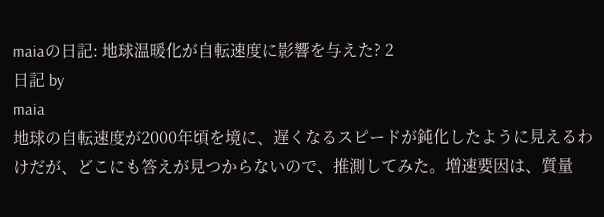maiaの日記: 地球温暖化が自転速度に影響を与えた? 2
日記 by
maia
地球の自転速度が2000年頃を境に、遅くなるスピードが鈍化したように見えるわけだが、どこにも答えが見つからないので、推測してみた。増速要因は、質量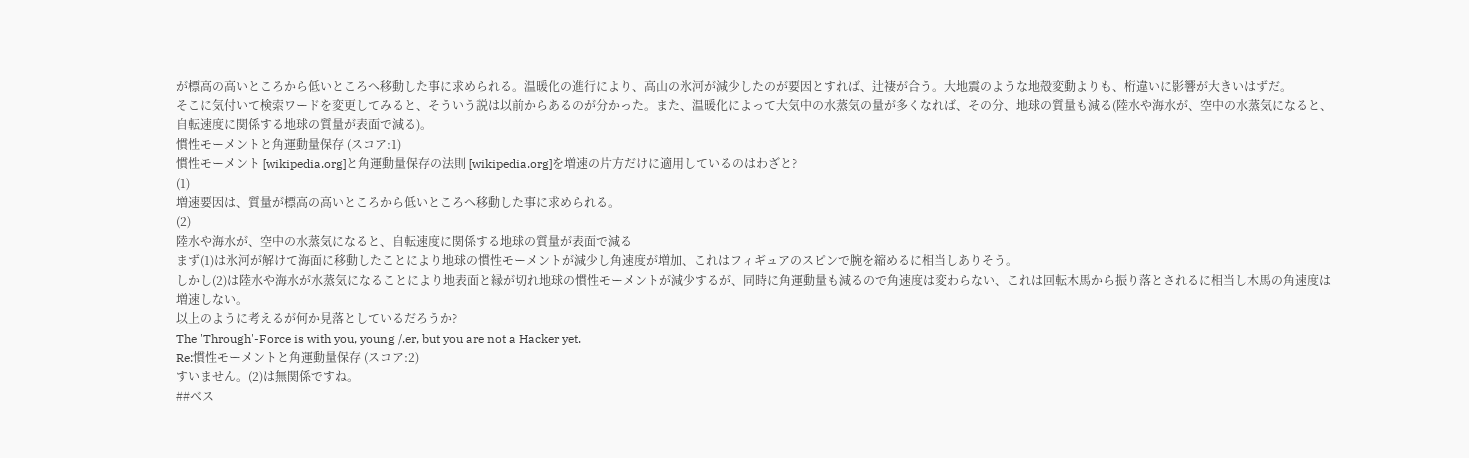が標高の高いところから低いところへ移動した事に求められる。温暖化の進行により、高山の氷河が減少したのが要因とすれば、辻褄が合う。大地震のような地殻変動よりも、桁違いに影響が大きいはずだ。
そこに気付いて検索ワードを変更してみると、そういう説は以前からあるのが分かった。また、温暖化によって大気中の水蒸気の量が多くなれば、その分、地球の質量も減る(陸水や海水が、空中の水蒸気になると、自転速度に関係する地球の質量が表面で減る)。
慣性モーメントと角運動量保存 (スコア:1)
慣性モーメント [wikipedia.org]と角運動量保存の法則 [wikipedia.org]を増速の片方だけに適用しているのはわざと?
(1)
増速要因は、質量が標高の高いところから低いところへ移動した事に求められる。
(2)
陸水や海水が、空中の水蒸気になると、自転速度に関係する地球の質量が表面で減る
まず(1)は氷河が解けて海面に移動したことにより地球の慣性モーメントが減少し角速度が増加、これはフィギュアのスピンで腕を縮めるに相当しありそう。
しかし(2)は陸水や海水が水蒸気になることにより地表面と縁が切れ地球の慣性モーメントが減少するが、同時に角運動量も減るので角速度は変わらない、これは回転木馬から振り落とされるに相当し木馬の角速度は増速しない。
以上のように考えるが何か見落としているだろうか?
The 'Through'-Force is with you, young /.er, but you are not a Hacker yet.
Re:慣性モーメントと角運動量保存 (スコア:2)
すいません。(2)は無関係ですね。
##ベス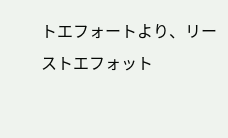トエフォートより、リーストエフォット